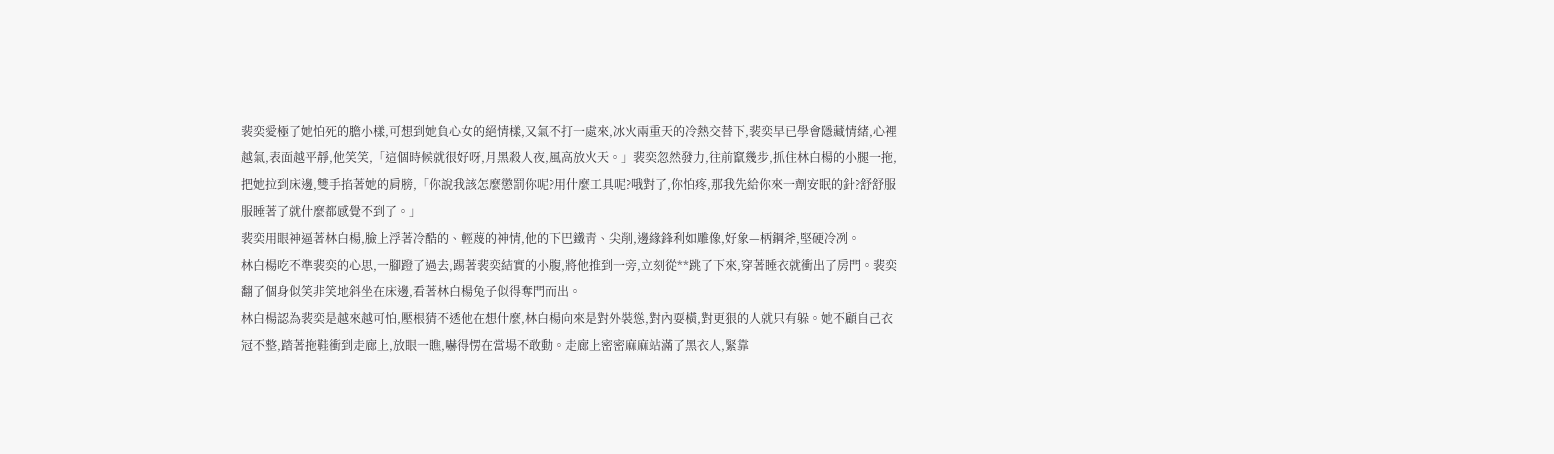裴奕愛極了她怕死的膽小樣,可想到她負心女的絕情樣,又氣不打一處來,冰火兩重天的冷熱交替下,裴奕早已學會隱藏情緒,心裡越氣,表面越平靜,他笑笑,「這個時候就很好呀,月黑殺人夜,風高放火天。」裴奕忽然發力,往前竄幾步,抓住林白楊的小腿一拖,把她拉到床邊,雙手掐著她的肩膀,「你說我該怎麼懲罰你呢?用什麼工具呢?哦對了,你怕疼,那我先給你來一劑安眠的針?舒舒服服睡著了就什麼都感覺不到了。」
裴奕用眼神逼著林白楊,臉上浮著冷酷的、輕蔑的神情,他的下巴鐵靑、尖削,邊緣鋒利如雕像,好象—柄鋼斧,堅硬冷冽。
林白楊吃不準裴奕的心思,一腳蹬了過去,踢著裴奕結實的小腹,將他推到一旁,立刻從**跳了下來,穿著睡衣就衝出了房門。裴奕翻了個身似笑非笑地斜坐在床邊,看著林白楊兔子似得奪門而出。
林白楊認為裴奕是越來越可怕,壓根猜不透他在想什麼,林白楊向來是對外裝慫,對內耍橫,對更狠的人就只有躲。她不顧自己衣冠不整,踏著拖鞋衝到走廊上,放眼一瞧,嚇得愣在當場不敢動。走廊上密密麻麻站滿了黑衣人,緊靠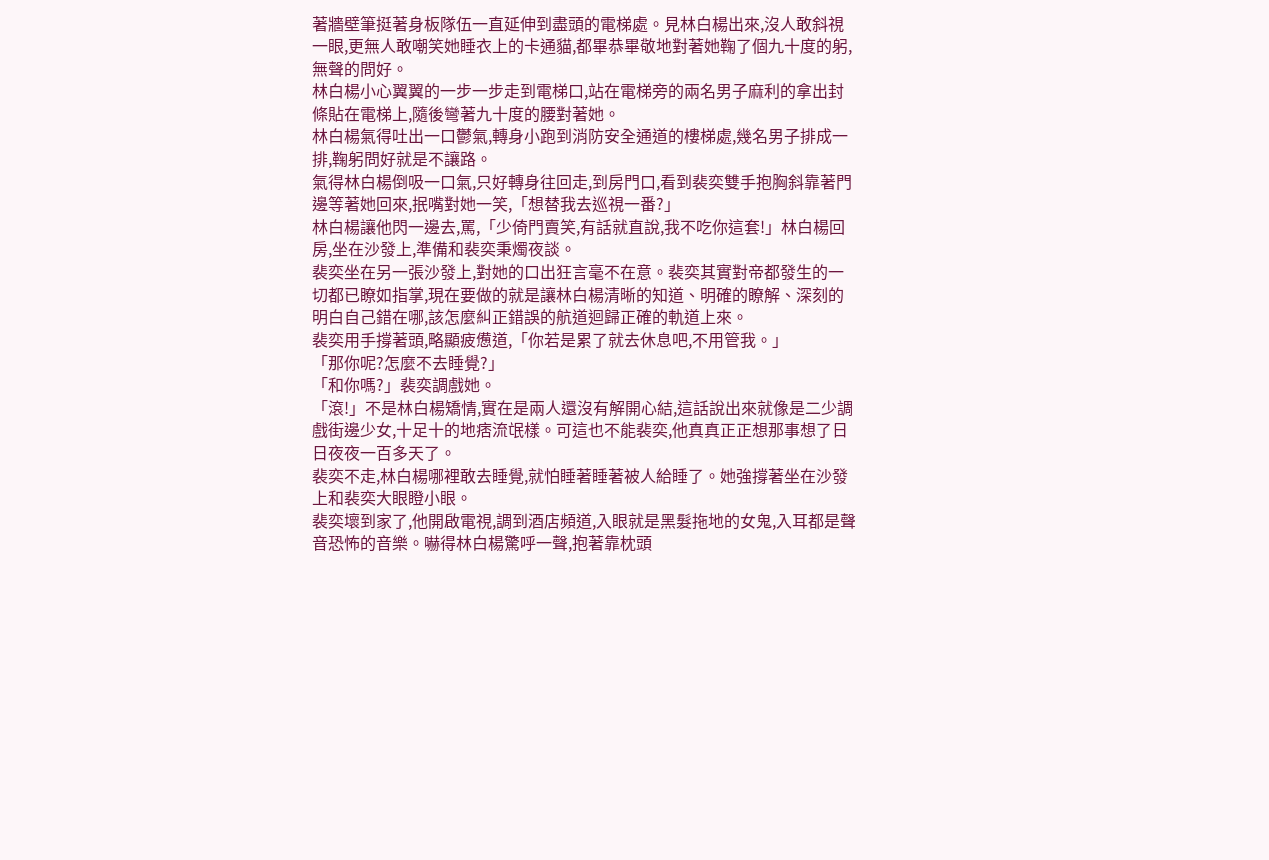著牆壁筆挺著身板隊伍一直延伸到盡頭的電梯處。見林白楊出來,沒人敢斜視一眼,更無人敢嘲笑她睡衣上的卡通貓,都畢恭畢敬地對著她鞠了個九十度的躬,無聲的問好。
林白楊小心翼翼的一步一步走到電梯口,站在電梯旁的兩名男子麻利的拿出封條貼在電梯上,隨後彎著九十度的腰對著她。
林白楊氣得吐出一口鬱氣,轉身小跑到消防安全通道的樓梯處,幾名男子排成一排,鞠躬問好就是不讓路。
氣得林白楊倒吸一口氣,只好轉身往回走,到房門口,看到裴奕雙手抱胸斜靠著門邊等著她回來,抿嘴對她一笑,「想替我去巡視一番?」
林白楊讓他閃一邊去,罵,「少倚門賣笑,有話就直說,我不吃你這套!」林白楊回房,坐在沙發上,準備和裴奕秉燭夜談。
裴奕坐在另一張沙發上,對她的口出狂言毫不在意。裴奕其實對帝都發生的一切都已瞭如指掌,現在要做的就是讓林白楊清晰的知道、明確的瞭解、深刻的明白自己錯在哪,該怎麼糾正錯誤的航道迴歸正確的軌道上來。
裴奕用手撐著頭,略顯疲憊道,「你若是累了就去休息吧,不用管我。」
「那你呢?怎麼不去睡覺?」
「和你嗎?」裴奕調戲她。
「滾!」不是林白楊矯情,實在是兩人還沒有解開心結,這話說出來就像是二少調戲街邊少女,十足十的地痞流氓樣。可這也不能裴奕,他真真正正想那事想了日日夜夜一百多天了。
裴奕不走,林白楊哪裡敢去睡覺,就怕睡著睡著被人給睡了。她強撐著坐在沙發上和裴奕大眼瞪小眼。
裴奕壞到家了,他開啟電視,調到酒店頻道,入眼就是黑髮拖地的女鬼,入耳都是聲音恐怖的音樂。嚇得林白楊驚呼一聲,抱著靠枕頭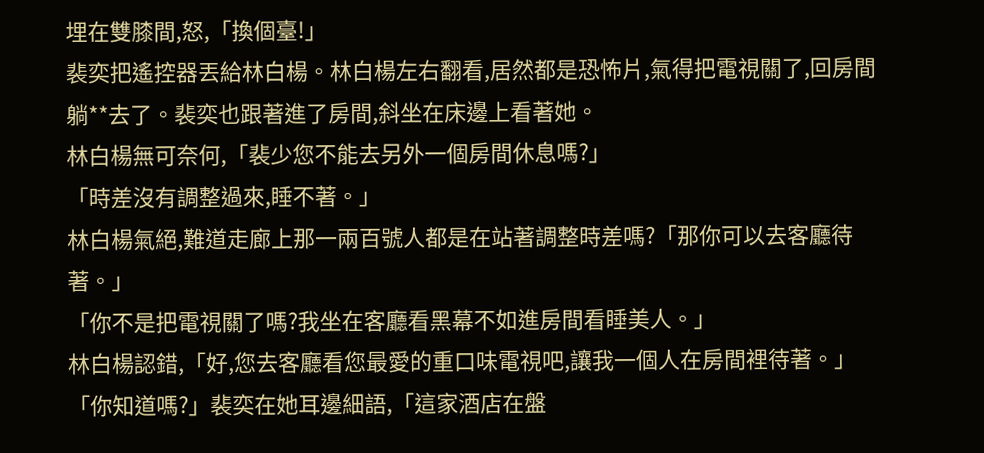埋在雙膝間,怒,「換個臺!」
裴奕把遙控器丟給林白楊。林白楊左右翻看,居然都是恐怖片,氣得把電視關了,回房間躺**去了。裴奕也跟著進了房間,斜坐在床邊上看著她。
林白楊無可奈何,「裴少您不能去另外一個房間休息嗎?」
「時差沒有調整過來,睡不著。」
林白楊氣絕,難道走廊上那一兩百號人都是在站著調整時差嗎?「那你可以去客廳待著。」
「你不是把電視關了嗎?我坐在客廳看黑幕不如進房間看睡美人。」
林白楊認錯,「好,您去客廳看您最愛的重口味電視吧,讓我一個人在房間裡待著。」
「你知道嗎?」裴奕在她耳邊細語,「這家酒店在盤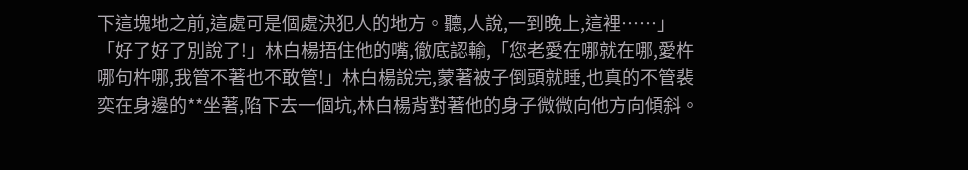下這塊地之前,這處可是個處決犯人的地方。聽,人說,一到晚上,這裡……」
「好了好了別說了!」林白楊捂住他的嘴,徹底認輸,「您老愛在哪就在哪,愛杵哪句杵哪,我管不著也不敢管!」林白楊說完,蒙著被子倒頭就睡,也真的不管裴奕在身邊的**坐著,陷下去一個坑,林白楊背對著他的身子微微向他方向傾斜。